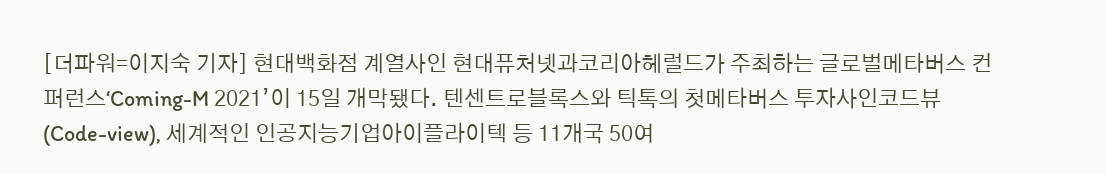[더파워=이지숙 기자] 현대백화점 계열사인 현대퓨처넷과코리아헤럴드가 주최하는 글로벌메타버스 컨퍼런스‘Coming-M 2021’이 15일 개막됐다. 텐센트로블록스와 틱톡의 첫메타버스 투자사인코드뷰(Code-view), 세계적인 인공지능기업아이플라이텍 등 11개국 50여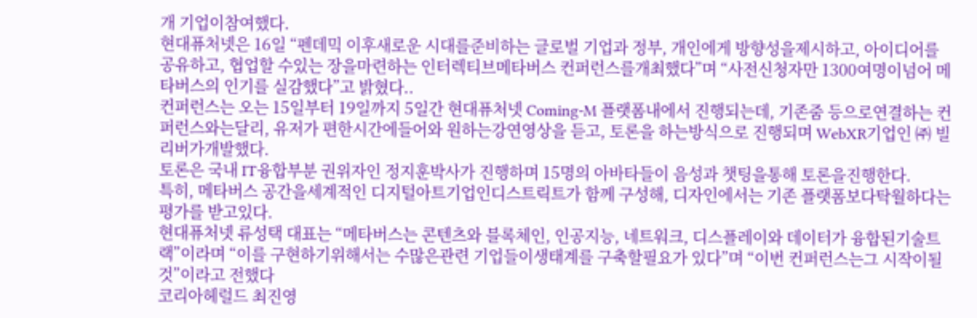개 기업이참여했다.
현대퓨처넷은 16일 “펜데믹 이후새로운 시대를준비하는 글로벌 기업과 정부, 개인에게 방향성을제시하고, 아이디어를 공유하고, 협업할 수있는 장을마련하는 인터렉티브메타버스 컨퍼런스를개최했다”며 “사전신청자만 1300여명이넘어 메타버스의 인기를 실감했다”고 밝혔다..
컨퍼런스는 오는 15일부터 19일까지 5일간 현대퓨처넷 Coming-M 플랫폼내에서 진행되는데, 기존줌 등으로연결하는 컨퍼런스와는달리, 유저가 편한시간에들어와 원하는강연영상을 듣고, 토론을 하는방식으로 진행되며 WebXR기업인 ㈜ 빌리버가개발했다.
토론은 국내 IT융합부분 권위자인 정지훈박사가 진행하며 15명의 아바타들이 음성과 챗팅을통해 토론을진행한다.
특히, 메타버스 공간을세계적인 디지털아트기업인디스트릭트가 함께 구성해, 디자인에서는 기존 플랫폼보다탁월하다는 평가를 받고있다.
현대퓨처넷 류성택 대표는 “메타버스는 콘텐츠와 블록체인, 인공지능, 네트워크, 디스플레이와 데이터가 융합된기술트랙”이라며 “이를 구현하기위해서는 수많은관련 기업들이생태계를 구축할필요가 있다”며 “이번 컨퍼런스는그 시작이될 것”이라고 전했다
코리아헤럴드 최진영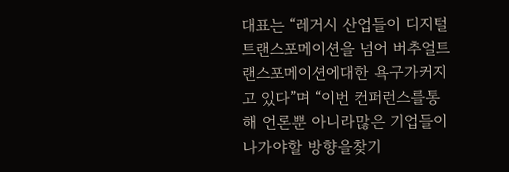대표는 “레거시 산업들이 디지털트랜스포메이션을 넘어 버추얼트랜스포메이션에대한 욕구가커지고 있다”며 “이번 컨퍼런스를통해 언론뿐 아니라많은 기업들이나가야할 방향을찾기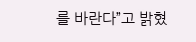를 바란다”고 밝혔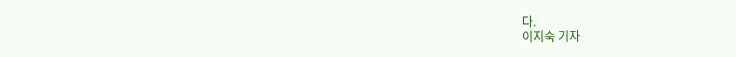다.
이지숙 기자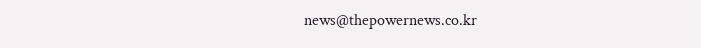news@thepowernews.co.kr